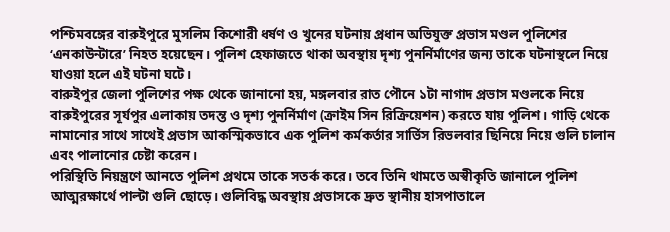পশ্চিমবঙ্গের বারুইপুরে মুসলিম কিশোরী ধর্ষণ ও খুনের ঘটনায় প্রধান অভিযুক্ত প্রভাস মণ্ডল পুলিশের ‘এনকাউন্টারে’ নিহত হয়েছেন। পুলিশ হেফাজতে থাকা অবস্থায় দৃশ্য পুনর্নির্মাণের জন্য তাকে ঘটনাস্থলে নিয়ে যাওয়া হলে এই ঘটনা ঘটে।
বারুইপুর জেলা পুলিশের পক্ষ থেকে জানানো হয়, মঙ্গলবার রাত পৌনে ১টা নাগাদ প্রভাস মণ্ডলকে নিয়ে বারুইপুরের সূর্যপুর এলাকায় তদন্ত ও দৃশ্য পুনর্নির্মাণ (ক্রাইম সিন রিক্রিয়েশন) করতে যায় পুলিশ। গাড়ি থেকে নামানোর সাথে সাথেই প্রভাস আকস্মিকভাবে এক পুলিশ কর্মকর্তার সার্ভিস রিভলবার ছিনিয়ে নিয়ে গুলি চালান এবং পালানোর চেষ্টা করেন।
পরিস্থিতি নিয়ন্ত্রণে আনতে পুলিশ প্রথমে তাকে সতর্ক করে। তবে তিনি থামতে অস্বীকৃতি জানালে পুলিশ আত্মরক্ষার্থে পাল্টা গুলি ছোড়ে। গুলিবিদ্ধ অবস্থায় প্রভাসকে দ্রুত স্থানীয় হাসপাতালে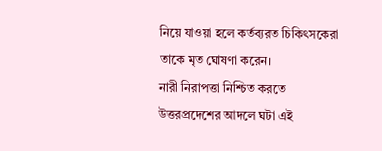নিয়ে যাওয়া হলে কর্তব্যরত চিকিৎসকেরা তাকে মৃত ঘোষণা করেন।
নারী নিরাপত্তা নিশ্চিত করতে উত্তরপ্রদেশের আদলে ঘটা এই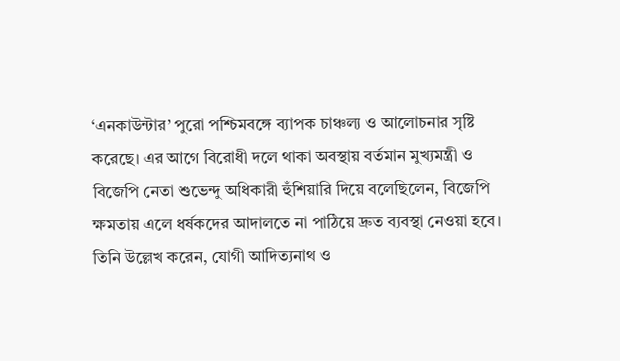‘এনকাউন্টার’ পুরো পশ্চিমবঙ্গে ব্যাপক চাঞ্চল্য ও আলোচনার সৃষ্টি করেছে। এর আগে বিরোধী দলে থাকা অবস্থায় বর্তমান মুখ্যমন্ত্রী ও বিজেপি নেতা শুভেন্দু অধিকারী হুঁশিয়ারি দিয়ে বলেছিলেন, বিজেপি ক্ষমতায় এলে ধর্ষকদের আদালতে না পাঠিয়ে দ্রুত ব্যবস্থা নেওয়া হবে। তিনি উল্লেখ করেন, যোগী আদিত্যনাথ ও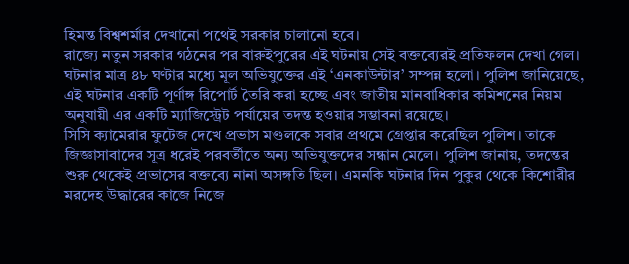হিমন্ত বিশ্বশর্মার দেখানো পথেই সরকার চালানো হবে।
রাজ্যে নতুন সরকার গঠনের পর বারুইপুরের এই ঘটনায় সেই বক্তব্যেরই প্রতিফলন দেখা গেল। ঘটনার মাত্র ৪৮ ঘণ্টার মধ্যে মূল অভিযুক্তের এই ‘এনকাউন্টার’ সম্পন্ন হলো। পুলিশ জানিয়েছে, এই ঘটনার একটি পূর্ণাঙ্গ রিপোর্ট তৈরি করা হচ্ছে এবং জাতীয় মানবাধিকার কমিশনের নিয়ম অনুযায়ী এর একটি ম্যাজিস্ট্রেট পর্যায়ের তদন্ত হওয়ার সম্ভাবনা রয়েছে।
সিসি ক্যামেরার ফুটেজ দেখে প্রভাস মণ্ডলকে সবার প্রথমে গ্রেপ্তার করেছিল পুলিশ। তাকে জিজ্ঞাসাবাদের সূত্র ধরেই পরবর্তীতে অন্য অভিযুক্তদের সন্ধান মেলে। পুলিশ জানায়, তদন্তের শুরু থেকেই প্রভাসের বক্তব্যে নানা অসঙ্গতি ছিল। এমনকি ঘটনার দিন পুকুর থেকে কিশোরীর মরদেহ উদ্ধারের কাজে নিজে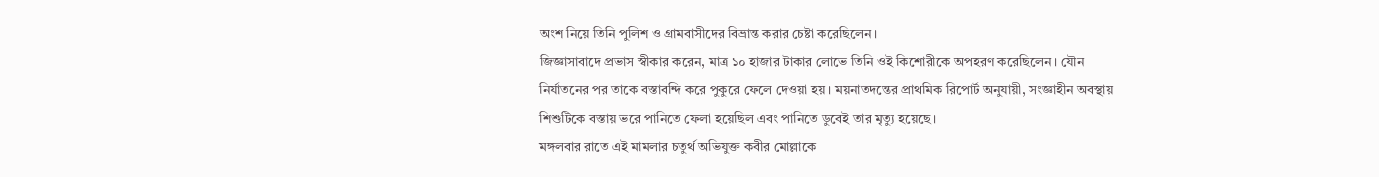অংশ নিয়ে তিনি পুলিশ ও গ্রামবাসীদের বিভ্রান্ত করার চেষ্টা করেছিলেন।
জিজ্ঞাসাবাদে প্রভাস স্বীকার করেন, মাত্র ১০ হাজার টাকার লোভে তিনি ওই কিশোরীকে অপহরণ করেছিলেন। যৌন নির্যাতনের পর তাকে বস্তাবন্দি করে পুকুরে ফেলে দেওয়া হয়। ময়নাতদন্তের প্রাথমিক রিপোর্ট অনুযায়ী, সংজ্ঞাহীন অবস্থায় শিশুটিকে বস্তায় ভরে পানিতে ফেলা হয়েছিল এবং পানিতে ডুবেই তার মৃত্যু হয়েছে।
মঙ্গলবার রাতে এই মামলার চতুর্থ অভিযুক্ত কবীর মোল্লাকে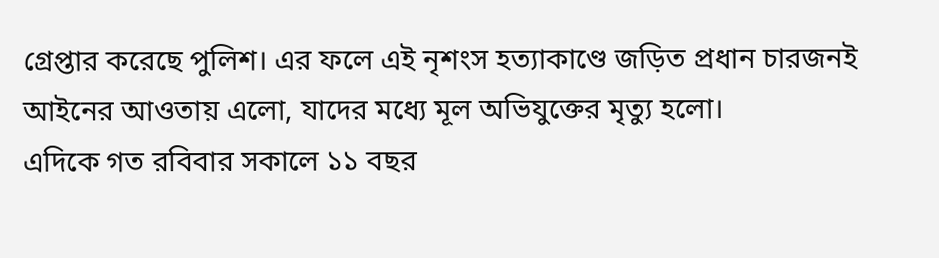গ্রেপ্তার করেছে পুলিশ। এর ফলে এই নৃশংস হত্যাকাণ্ডে জড়িত প্রধান চারজনই আইনের আওতায় এলো, যাদের মধ্যে মূল অভিযুক্তের মৃত্যু হলো।
এদিকে গত রবিবার সকালে ১১ বছর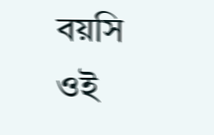বয়সি ওই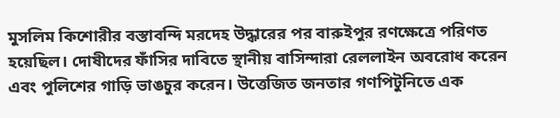মুসলিম কিশোরীর বস্তাবন্দি মরদেহ উদ্ধারের পর বারুইপুর রণক্ষেত্রে পরিণত হয়েছিল। দোষীদের ফাঁসির দাবিতে স্থানীয় বাসিন্দারা রেললাইন অবরোধ করেন এবং পুলিশের গাড়ি ভাঙচুর করেন। উত্তেজিত জনতার গণপিটুনিতে এক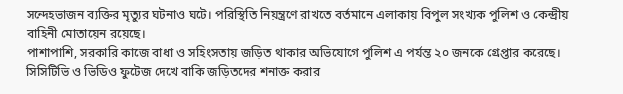সন্দেহভাজন ব্যক্তির মৃত্যুর ঘটনাও ঘটে। পরিস্থিতি নিয়ন্ত্রণে রাখতে বর্তমানে এলাকায় বিপুল সংখ্যক পুলিশ ও কেন্দ্রীয় বাহিনী মোতায়েন রয়েছে।
পাশাপাশি, সরকারি কাজে বাধা ও সহিংসতায় জড়িত থাকার অভিযোগে পুলিশ এ পর্যন্ত ২০ জনকে গ্রেপ্তার করেছে। সিসিটিভি ও ভিডিও ফুটেজ দেখে বাকি জড়িতদের শনাক্ত করার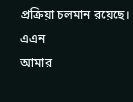প্রক্রিয়া চলমান রয়েছে।
এএন
আমার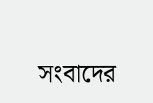সংবাদের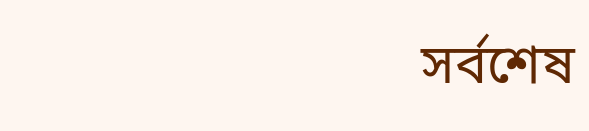সর্বশেষ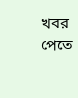খবর পেতে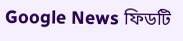Google News ফিডটি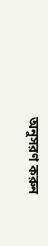অনুসরণ করুন